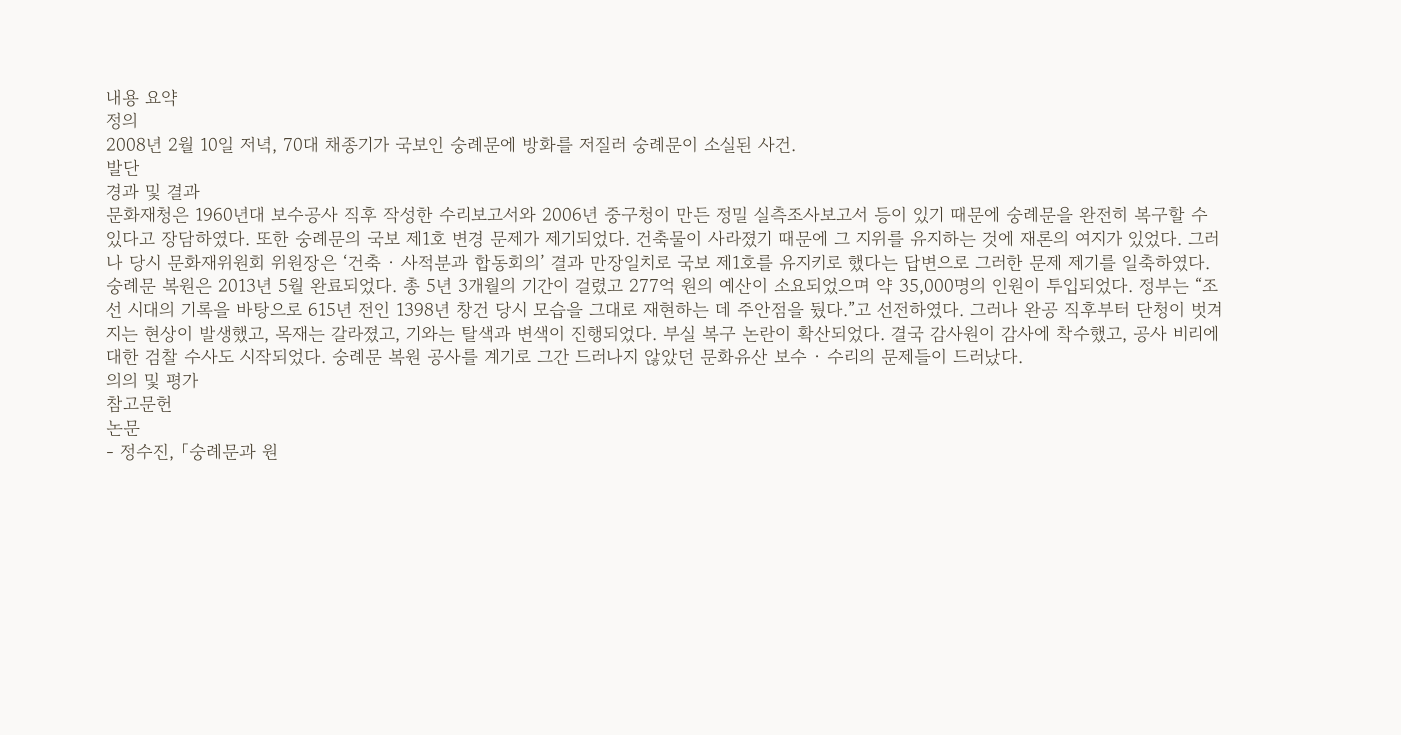내용 요약
정의
2008년 2월 10일 저녁, 70대 채종기가 국보인 숭례문에 방화를 저질러 숭례문이 소실된 사건.
발단
경과 및 결과
문화재청은 1960년대 보수공사 직후 작성한 수리보고서와 2006년 중구청이 만든 정밀 실측조사보고서 등이 있기 때문에 숭례문을 완전히 복구할 수 있다고 장담하였다. 또한 숭례문의 국보 제1호 변경 문제가 제기되었다. 건축물이 사라졌기 때문에 그 지위를 유지하는 것에 재론의 여지가 있었다. 그러나 당시 문화재위원회 위원장은 ‘건축 · 사적분과 합동회의’ 결과 만장일치로 국보 제1호를 유지키로 했다는 답변으로 그러한 문제 제기를 일축하였다.
숭례문 복원은 2013년 5월 완료되었다. 총 5년 3개월의 기간이 걸렸고 277억 원의 예산이 소요되었으며 약 35,000명의 인원이 투입되었다. 정부는 “조선 시대의 기록을 바탕으로 615년 전인 1398년 창건 당시 모습을 그대로 재현하는 데 주안점을 뒀다.”고 선전하였다. 그러나 완공 직후부터 단청이 벗겨지는 현상이 발생했고, 목재는 갈라졌고, 기와는 탈색과 변색이 진행되었다. 부실 복구 논란이 확산되었다. 결국 감사원이 감사에 착수했고, 공사 비리에 대한 검찰 수사도 시작되었다. 숭례문 복원 공사를 계기로 그간 드러나지 않았던 문화유산 보수 · 수리의 문제들이 드러났다.
의의 및 평가
참고문헌
논문
- 정수진, 「숭례문과 원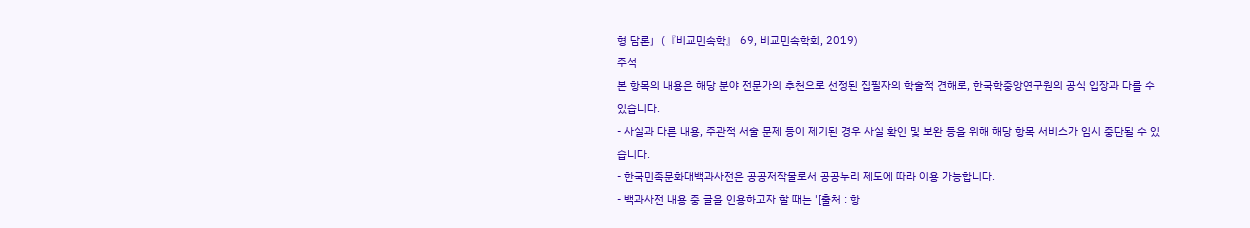형 담론」(『비교민속학』 69, 비교민속학회, 2019)
주석
본 항목의 내용은 해당 분야 전문가의 추천으로 선정된 집필자의 학술적 견해로, 한국학중앙연구원의 공식 입장과 다를 수 있습니다.
- 사실과 다른 내용, 주관적 서술 문제 등이 제기된 경우 사실 확인 및 보완 등을 위해 해당 항목 서비스가 임시 중단될 수 있습니다.
- 한국민족문화대백과사전은 공공저작물로서 공공누리 제도에 따라 이용 가능합니다.
- 백과사전 내용 중 글을 인용하고자 할 때는 '[출처 : 항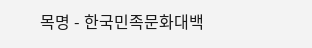목명 - 한국민족문화대백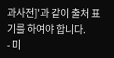과사전]'과 같이 출처 표기를 하여야 합니다.
- 미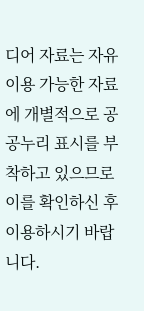디어 자료는 자유 이용 가능한 자료에 개별적으로 공공누리 표시를 부착하고 있으므로 이를 확인하신 후 이용하시기 바랍니다.